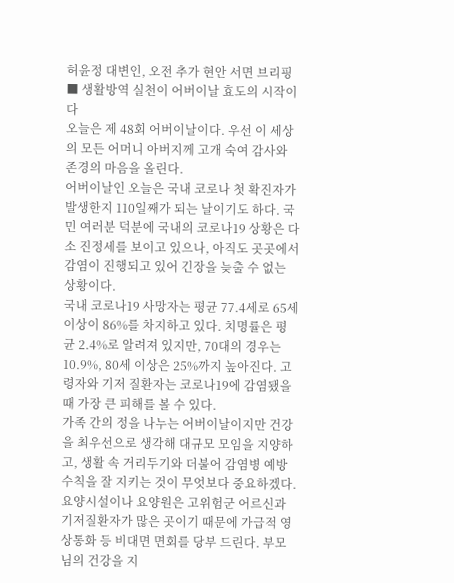허윤정 대변인, 오전 추가 현안 서면 브리핑
■ 생활방역 실천이 어버이날 효도의 시작이다
오늘은 제 48회 어버이날이다. 우선 이 세상의 모든 어머니 아버지께 고개 숙여 감사와 존경의 마음을 올린다.
어버이날인 오늘은 국내 코로나 첫 확진자가 발생한지 110일째가 되는 날이기도 하다. 국민 여러분 덕분에 국내의 코로나19 상황은 다소 진정세를 보이고 있으나, 아직도 곳곳에서 감염이 진행되고 있어 긴장을 늦출 수 없는 상황이다.
국내 코로나19 사망자는 평균 77.4세로 65세 이상이 86%를 차지하고 있다. 치명률은 평균 2.4%로 알려져 있지만, 70대의 경우는 10.9%, 80세 이상은 25%까지 높아진다. 고령자와 기저 질환자는 코로나19에 감염됐을 때 가장 큰 피해를 볼 수 있다.
가족 간의 정을 나누는 어버이날이지만 건강을 최우선으로 생각해 대규모 모임을 지양하고, 생활 속 거리두기와 더불어 감염병 예방 수칙을 잘 지키는 것이 무엇보다 중요하겠다.
요양시설이나 요양원은 고위험군 어르신과 기저질환자가 많은 곳이기 때문에 가급적 영상통화 등 비대면 면회를 당부 드린다. 부모님의 건강을 지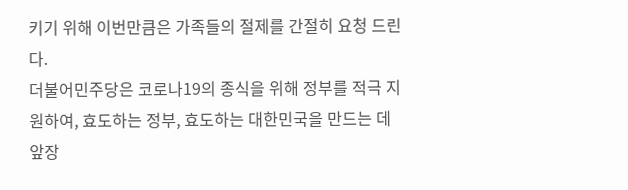키기 위해 이번만큼은 가족들의 절제를 간절히 요청 드린다.
더불어민주당은 코로나19의 종식을 위해 정부를 적극 지원하여, 효도하는 정부, 효도하는 대한민국을 만드는 데 앞장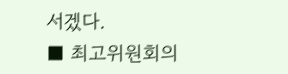서겠다.
■ 최고위원회의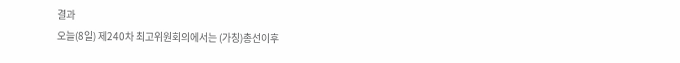결과
오늘(8일) 제240차 최고위원회의에서는 (가칭)총선이후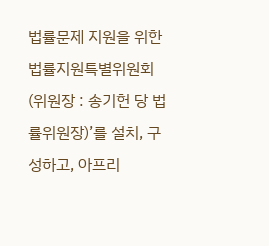법률문제 지원을 위한 법률지원특별위원회(위원장 : 송기헌 당 법률위원장)’를 설치, 구성하고, 아프리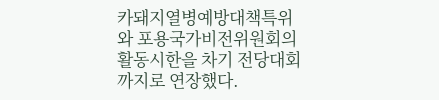카돼지열병예방대책특위와 포용국가비전위원회의 활동시한을 차기 전당대회까지로 연장했다.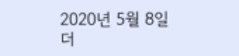2020년 5월 8일
더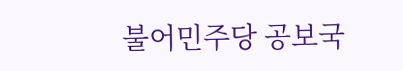불어민주당 공보국